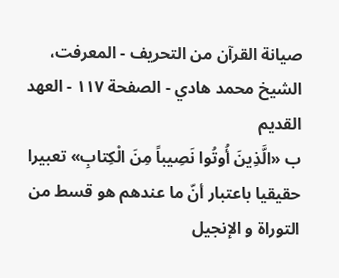صيانة القرآن من التحريف - المعرفت، الشيخ محمد هادي - الصفحة ١١٧ - العهد القديم
ب «الَّذِينَ أُوتُوا نَصِيباً مِنَ الْكِتابِ» تعبيرا حقيقيا باعتبار أنّ ما عندهم هو قسط من التوراة و الإنجيل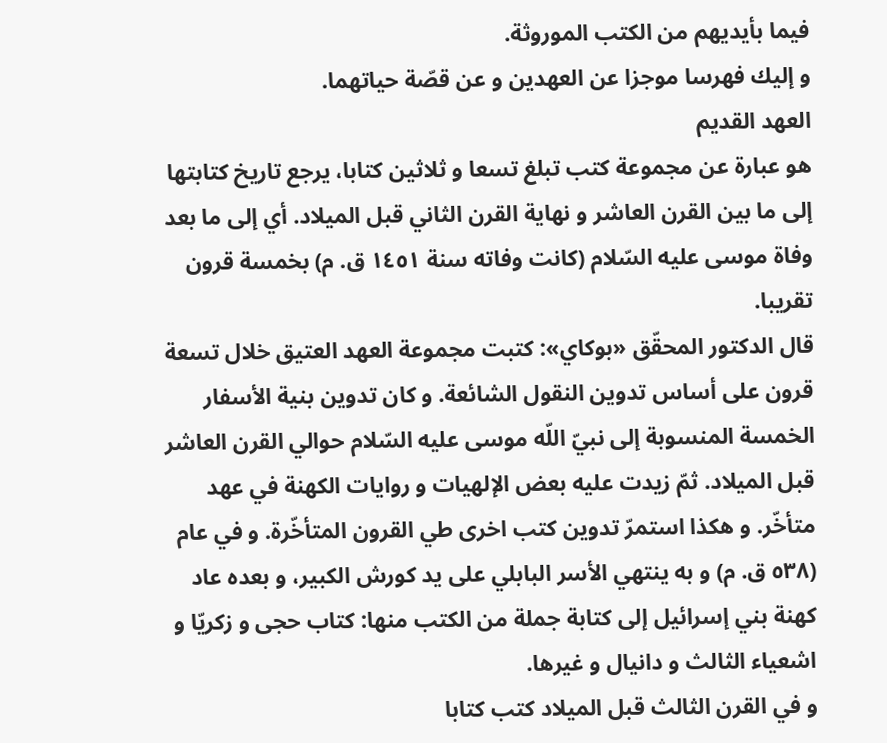فيما بأيديهم من الكتب الموروثة.
و إليك فهرسا موجزا عن العهدين و عن قصّة حياتهما.
العهد القديم
هو عبارة عن مجموعة كتب تبلغ تسعا و ثلاثين كتابا، يرجع تاريخ كتابتها إلى ما بين القرن العاشر و نهاية القرن الثاني قبل الميلاد. أي إلى ما بعد وفاة موسى عليه السّلام (كانت وفاته سنة ١٤٥١ ق. م) بخمسة قرون تقريبا.
قال الدكتور المحقّق «بوكاي»: كتبت مجموعة العهد العتيق خلال تسعة قرون على أساس تدوين النقول الشائعة. و كان تدوين بنية الأسفار الخمسة المنسوبة إلى نبيّ اللّه موسى عليه السّلام حوالي القرن العاشر قبل الميلاد. ثمّ زيدت عليه بعض الإلهيات و روايات الكهنة في عهد متأخّر. و هكذا استمرّ تدوين كتب اخرى طي القرون المتأخّرة. و في عام (٥٣٨ ق. م) و به ينتهي الأسر البابلي على يد كورش الكبير، و بعده عاد كهنة بني إسرائيل إلى كتابة جملة من الكتب منها: كتاب حجى و زكريّا و اشعياء الثالث و دانيال و غيرها.
و في القرن الثالث قبل الميلاد كتب كتابا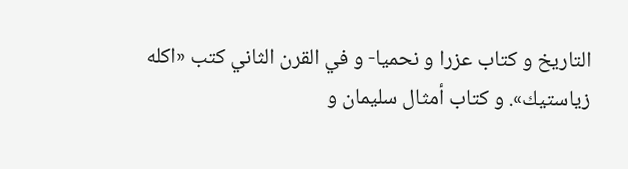التاريخ و كتاب عزرا و نحميا- و في القرن الثاني كتب «اكله زياستيك». و كتاب أمثال سليمان و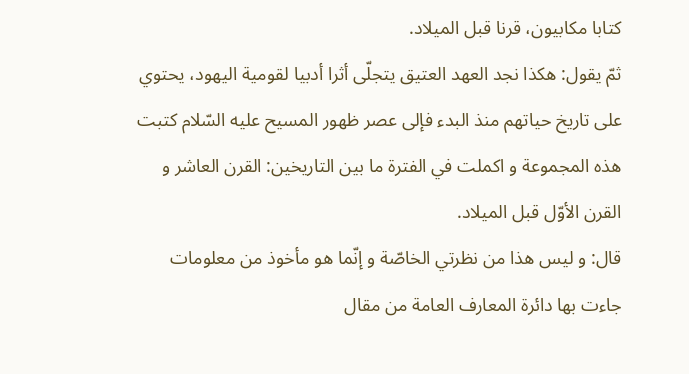كتابا مكابيون، قرنا قبل الميلاد.
ثمّ يقول: هكذا نجد العهد العتيق يتجلّى أثرا أدبيا لقومية اليهود، يحتوي على تاريخ حياتهم منذ البدء فإلى عصر ظهور المسيح عليه السّلام كتبت هذه المجموعة و اكملت في الفترة ما بين التاريخين: القرن العاشر و القرن الأوّل قبل الميلاد.
قال: و ليس هذا من نظرتي الخاصّة و إنّما هو مأخوذ من معلومات جاءت بها دائرة المعارف العامة من مقال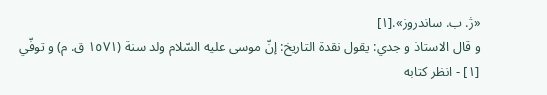«ژ. ب. ساندروز».[١]
و قال الاستاذ و جدي: يقول نقدة التاريخ: إنّ موسى عليه السّلام ولد سنة (١٥٧١ ق. م) و توفّي
[١] - انظر كتابه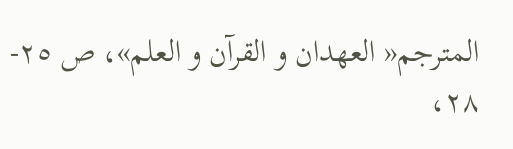المترجم« العهدان و القرآن و العلم»، ص ٢٥- ٢٨،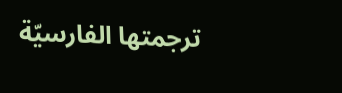ترجمتها الفارسيّة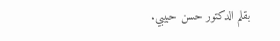بقلم الدكتور حسن حبيبي.